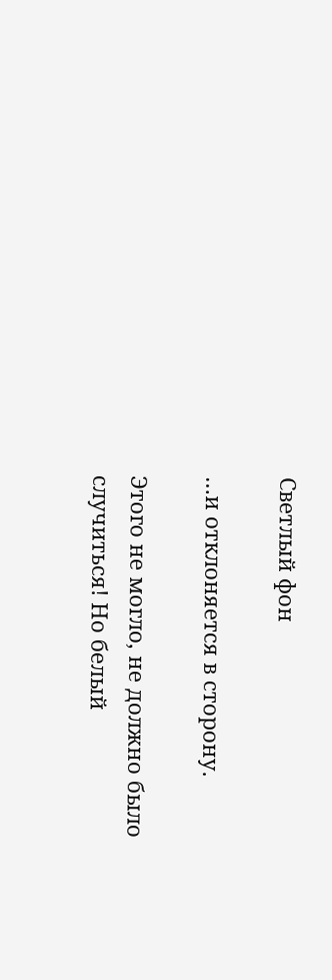Светлый фон

…и отклоняется в сторону.

Этого не могло, не должно было случиться! Но белый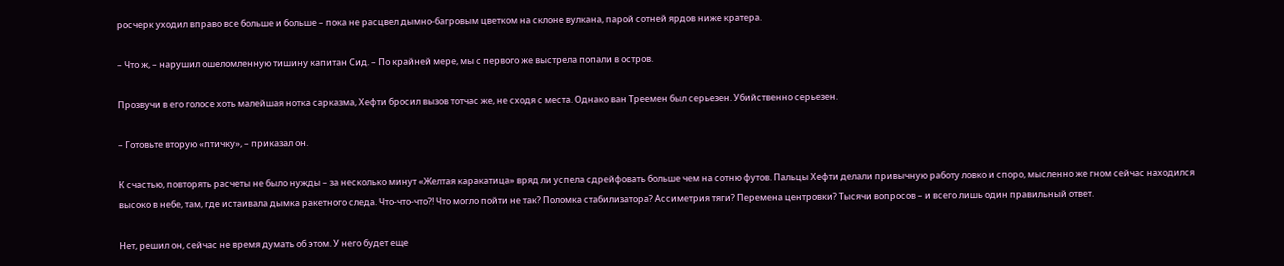росчерк уходил вправо все больше и больше – пока не расцвел дымно-багровым цветком на склоне вулкана, парой сотней ярдов ниже кратера.

– Что ж, – нарушил ошеломленную тишину капитан Сид. – По крайней мере, мы с первого же выстрела попали в остров.

Прозвучи в его голосе хоть малейшая нотка сарказма, Хефти бросил вызов тотчас же, не сходя с места. Однако ван Треемен был серьезен. Убийственно серьезен.

– Готовьте вторую «птичку», – приказал он.

К счастью, повторять расчеты не было нужды – за несколько минут «Желтая каракатица» вряд ли успела сдрейфовать больше чем на сотню футов. Пальцы Хефти делали привычную работу ловко и споро, мысленно же гном сейчас находился высоко в небе, там, где истаивала дымка ракетного следа. Что-что-что?! Что могло пойти не так? Поломка стабилизатора? Ассиметрия тяги? Перемена центровки? Тысячи вопросов – и всего лишь один правильный ответ.

Нет, решил он, сейчас не время думать об этом. У него будет еще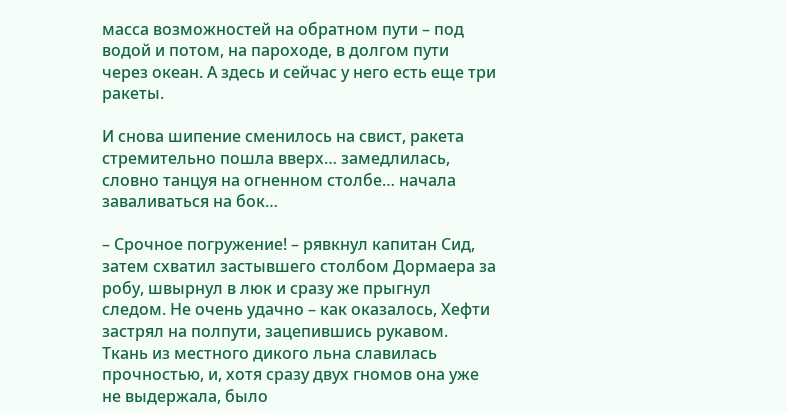масса возможностей на обратном пути – под водой и потом, на пароходе, в долгом пути через океан. А здесь и сейчас у него есть еще три ракеты.

И снова шипение сменилось на свист, ракета стремительно пошла вверх… замедлилась, словно танцуя на огненном столбе… начала заваливаться на бок…

– Срочное погружение! – рявкнул капитан Сид, затем схватил застывшего столбом Дормаера за робу, швырнул в люк и сразу же прыгнул следом. Не очень удачно – как оказалось, Хефти застрял на полпути, зацепившись рукавом. Ткань из местного дикого льна славилась прочностью, и, хотя сразу двух гномов она уже не выдержала, было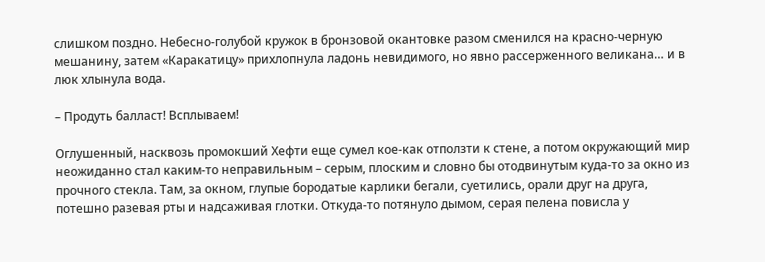слишком поздно. Небесно-голубой кружок в бронзовой окантовке разом сменился на красно-черную мешанину, затем «Каракатицу» прихлопнула ладонь невидимого, но явно рассерженного великана… и в люк хлынула вода.

– Продуть балласт! Всплываем!

Оглушенный, насквозь промокший Хефти еще сумел кое-как отползти к стене, а потом окружающий мир неожиданно стал каким-то неправильным – серым, плоским и словно бы отодвинутым куда-то за окно из прочного стекла. Там, за окном, глупые бородатые карлики бегали, суетились, орали друг на друга, потешно разевая рты и надсаживая глотки. Откуда-то потянуло дымом, серая пелена повисла у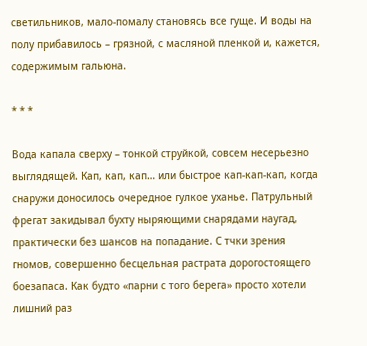светильников, мало-помалу становясь все гуще. И воды на полу прибавилось – грязной, с масляной пленкой и, кажется, содержимым гальюна.

* * *

Вода капала сверху – тонкой струйкой, совсем несерьезно выглядящей. Кап, кап, кап… или быстрое кап-кап-кап, когда снаружи доносилось очередное гулкое уханье. Патрульный фрегат закидывал бухту ныряющими снарядами наугад, практически без шансов на попадание. С тчки зрения гномов, совершенно бесцельная растрата дорогостоящего боезапаса. Как будто «парни с того берега» просто хотели лишний раз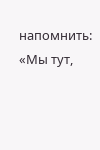напомнить: «Мы тут,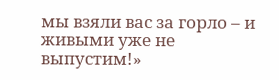мы взяли вас за горло – и живыми уже не выпустим!»